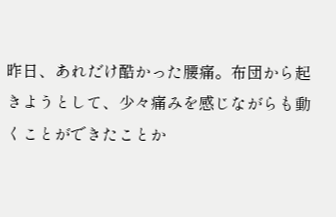昨日、あれだけ酷かった腰痛。布団から起きようとして、少々痛みを感じながらも動くことができたことか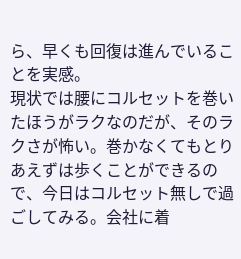ら、早くも回復は進んでいることを実感。
現状では腰にコルセットを巻いたほうがラクなのだが、そのラクさが怖い。巻かなくてもとりあえずは歩くことができるので、今日はコルセット無しで過ごしてみる。会社に着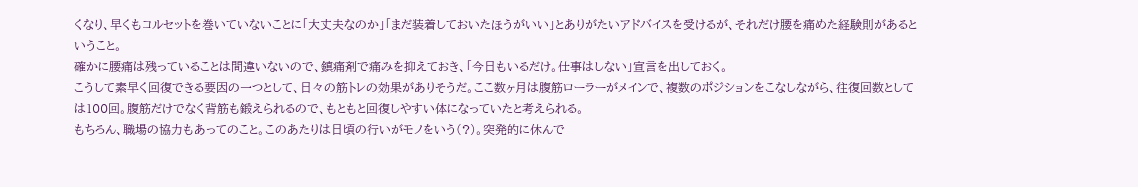くなり、早くもコルセットを巻いていないことに「大丈夫なのか」「まだ装着しておいたほうがいい」とありがたいアドバイスを受けるが、それだけ腰を痛めた経験則があるということ。
確かに腰痛は残っていることは間違いないので、鎮痛剤で痛みを抑えておき、「今日もいるだけ。仕事はしない」宣言を出しておく。
こうして素早く回復できる要因の一つとして、日々の筋トレの効果がありそうだ。ここ数ヶ月は腹筋ローラーがメインで、複数のポジションをこなしながら、往復回数としては100回。腹筋だけでなく背筋も鍛えられるので、もともと回復しやすい体になっていたと考えられる。
もちろん、職場の協力もあってのこと。このあたりは日頃の行いがモノをいう(?)。突発的に休んで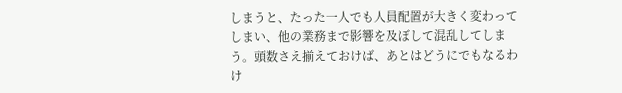しまうと、たった一人でも人員配置が大きく変わってしまい、他の業務まで影響を及ぼして混乱してしまう。頭数さえ揃えておけば、あとはどうにでもなるわけ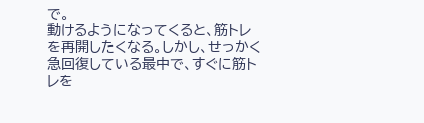で。
動けるようになってくると、筋トレを再開したくなる。しかし、せっかく急回復している最中で、すぐに筋トレを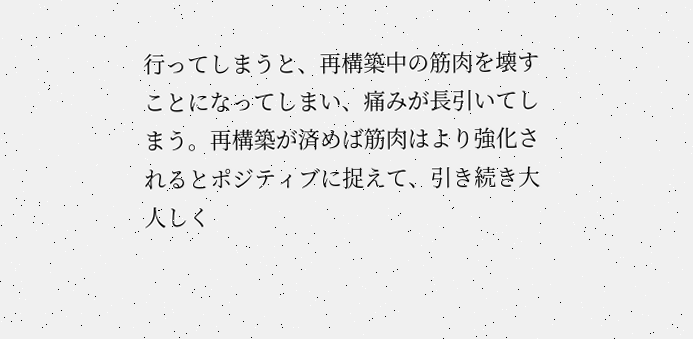行ってしまうと、再構築中の筋肉を壊すことになってしまい、痛みが長引いてしまう。再構築が済めば筋肉はより強化されるとポジティブに捉えて、引き続き大人しく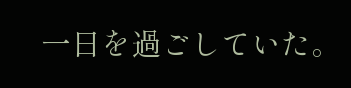一日を過ごしていた。